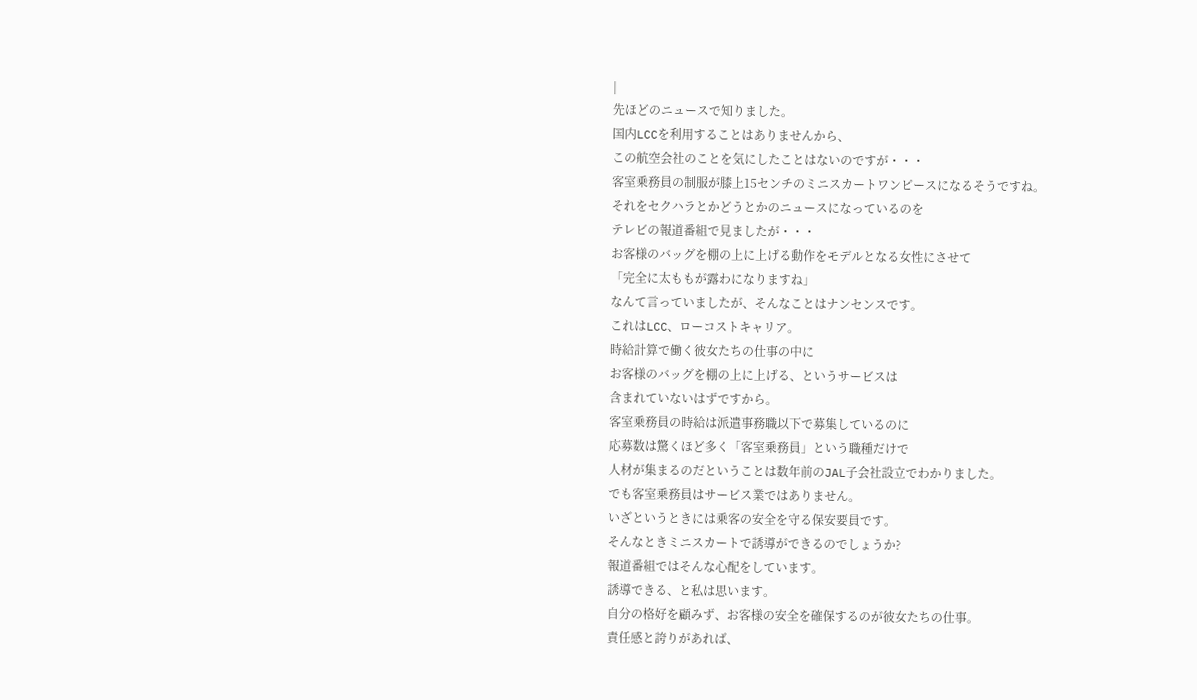|
先ほどのニュースで知りました。
国内LCCを利用することはありませんから、
この航空会社のことを気にしたことはないのですが・・・
客室乗務員の制服が膝上15センチのミニスカートワンピースになるそうですね。
それをセクハラとかどうとかのニュースになっているのを
テレビの報道番組で見ましたが・・・
お客様のバッグを棚の上に上げる動作をモデルとなる女性にさせて
「完全に太ももが露わになりますね」
なんて言っていましたが、そんなことはナンセンスです。
これはLCC、ローコストキャリア。
時給計算で働く彼女たちの仕事の中に
お客様のバッグを棚の上に上げる、というサービスは
含まれていないはずですから。
客室乗務員の時給は派遣事務職以下で募集しているのに
応募数は驚くほど多く「客室乗務員」という職種だけで
人材が集まるのだということは数年前のJAL子会社設立でわかりました。
でも客室乗務員はサービス業ではありません。
いざというときには乗客の安全を守る保安要員です。
そんなときミニスカートで誘導ができるのでしょうか?
報道番組ではそんな心配をしています。
誘導できる、と私は思います。
自分の格好を顧みず、お客様の安全を確保するのが彼女たちの仕事。
責任感と誇りがあれば、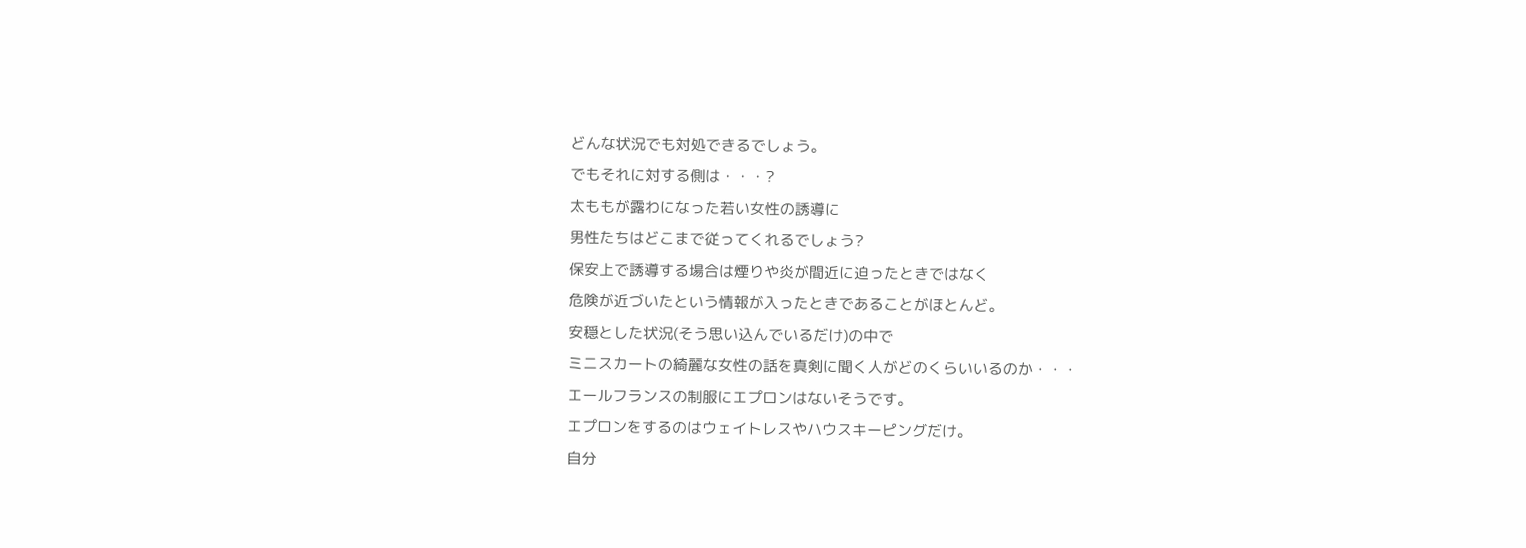どんな状況でも対処できるでしょう。
でもそれに対する側は・・・?
太ももが露わになった若い女性の誘導に
男性たちはどこまで従ってくれるでしょう?
保安上で誘導する場合は煙りや炎が間近に迫ったときではなく
危険が近づいたという情報が入ったときであることがほとんど。
安穏とした状況(そう思い込んでいるだけ)の中で
ミニスカートの綺麗な女性の話を真剣に聞く人がどのくらいいるのか・・・
エールフランスの制服にエプロンはないそうです。
エプロンをするのはウェイトレスやハウスキーピングだけ。
自分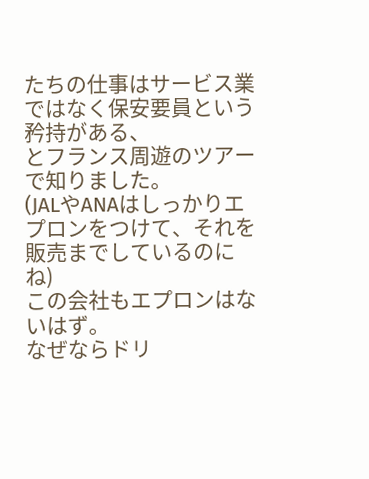たちの仕事はサービス業ではなく保安要員という矜持がある、
とフランス周遊のツアーで知りました。
(JALやANAはしっかりエプロンをつけて、それを販売までしているのにね)
この会社もエプロンはないはず。
なぜならドリ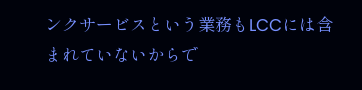ンクサービスという業務もLCCには含まれていないからで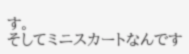す。
そしてミニスカートなんです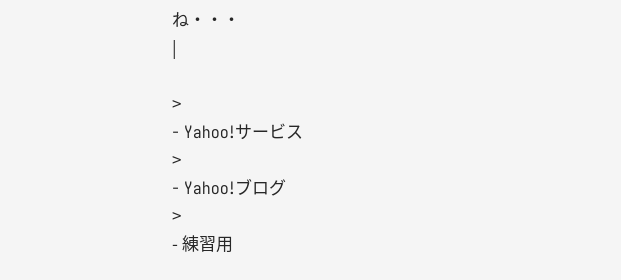ね・・・
|

>
- Yahoo!サービス
>
- Yahoo!ブログ
>
- 練習用